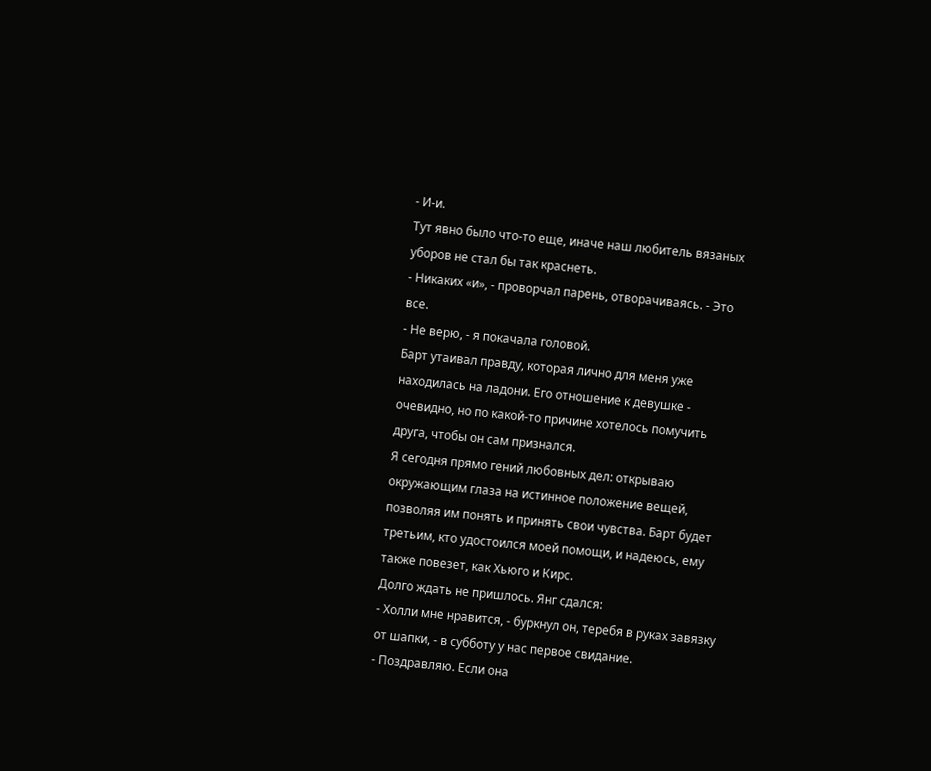- И-и.
Тут явно было что-то еще, иначе наш любитель вязаных уборов не стал бы так краснеть.
- Никаких «и», - проворчал парень, отворачиваясь. - Это все.
- Не верю, - я покачала головой.
Барт утаивал правду, которая лично для меня уже находилась на ладони. Его отношение к девушке - очевидно, но по какой-то причине хотелось помучить друга, чтобы он сам признался.
Я сегодня прямо гений любовных дел: открываю окружающим глаза на истинное положение вещей, позволяя им понять и принять свои чувства. Барт будет третьим, кто удостоился моей помощи, и надеюсь, ему также повезет, как Хьюго и Кирс.
Долго ждать не пришлось. Янг сдался:
- Холли мне нравится, - буркнул он, теребя в руках завязку от шапки, - в субботу у нас первое свидание.
- Поздравляю. Если она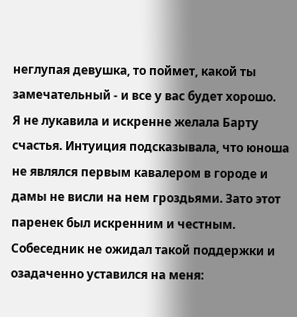неглупая девушка, то поймет, какой ты замечательный - и все у вас будет хорошо.
Я не лукавила и искренне желала Барту счастья. Интуиция подсказывала, что юноша не являлся первым кавалером в городе и дамы не висли на нем гроздьями. Зато этот паренек был искренним и честным.
Собеседник не ожидал такой поддержки и озадаченно уставился на меня: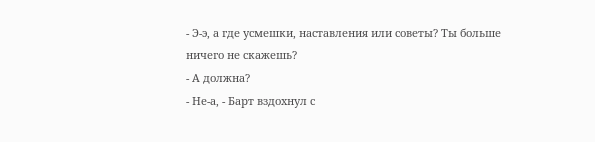- Э-э, а где усмешки, наставления или советы? Ты больше ничего не скажешь?
- А должна?
- Не-а, - Барт вздохнул с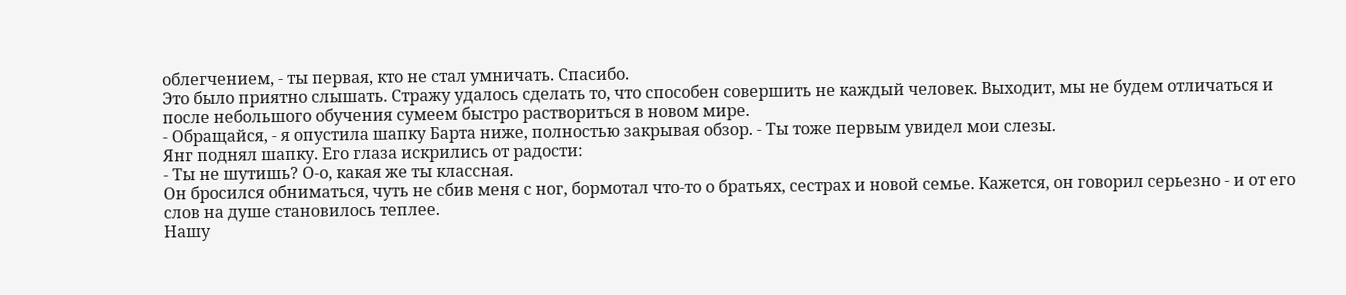облегчением, - ты первая, кто не стал умничать. Спасибо.
Это было приятно слышать. Стражу удалось сделать то, что способен совершить не каждый человек. Выходит, мы не будем отличаться и после небольшого обучения сумеем быстро раствориться в новом мире.
- Обращайся, - я опустила шапку Барта ниже, полностью закрывая обзор. - Ты тоже первым увидел мои слезы.
Янг поднял шапку. Его глаза искрились от радости:
- Ты не шутишь? О-о, какая же ты классная.
Он бросился обниматься, чуть не сбив меня с ног, бормотал что-то о братьях, сестрах и новой семье. Кажется, он говорил серьезно - и от его слов на душе становилось теплее.
Нашу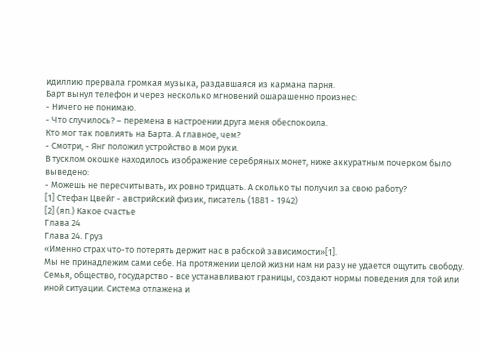идиллию прервала громкая музыка, раздавшаяся из кармана парня.
Барт вынул телефон и через несколько мгновений ошарашенно произнес:
- Ничего не понимаю.
- Что случилось? – перемена в настроении друга меня обеспокоила.
Кто мог так повлиять на Барта. А главное, чем?
- Смотри, - Янг положил устройство в мои руки.
В тусклом окошке находилось изображение серебряных монет, ниже аккуратным почерком было выведено:
- Можешь не пересчитывать, их ровно тридцать. А сколько ты получил за свою работу?
[1] Стефан Цвейг - австрийский физик, писатель (1881 - 1942)
[2] (яп.) Какое счастье
Глава 24
Глава 24. Груз
«Именно страх что-то потерять держит нас в рабской зависимости»[1].
Мы не принадлежим сами себе. На протяжении целой жизни нам ни разу не удается ощутить свободу. Семья, общество, государство - все устанавливают границы, создают нормы поведения для той или иной ситуации. Система отлажена и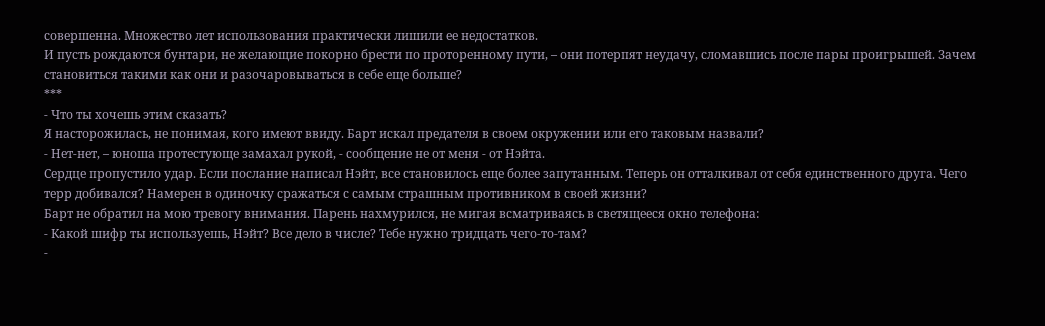совершенна. Множество лет использования практически лишили ее недостатков.
И пусть рождаются бунтари, не желающие покорно брести по проторенному пути, – они потерпят неудачу, сломавшись после пары проигрышей. Зачем становиться такими как они и разочаровываться в себе еще больше?
***
- Что ты хочешь этим сказать?
Я насторожилась, не понимая, кого имеют ввиду. Барт искал предателя в своем окружении или его таковым назвали?
- Нет-нет, – юноша протестующе замахал рукой, - сообщение не от меня - от Нэйта.
Сердце пропустило удар. Если послание написал Нэйт, все становилось еще более запутанным. Теперь он отталкивал от себя единственного друга. Чего терр добивался? Намерен в одиночку сражаться с самым страшным противником в своей жизни?
Барт не обратил на мою тревогу внимания. Парень нахмурился, не мигая всматриваясь в светящееся окно телефона:
- Какой шифр ты используешь, Нэйт? Все дело в числе? Тебе нужно тридцать чего-то-там?
-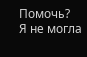Помочь?
Я не могла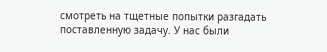смотреть на тщетные попытки разгадать поставленную задачу. У нас были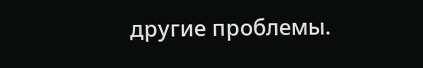другие проблемы.